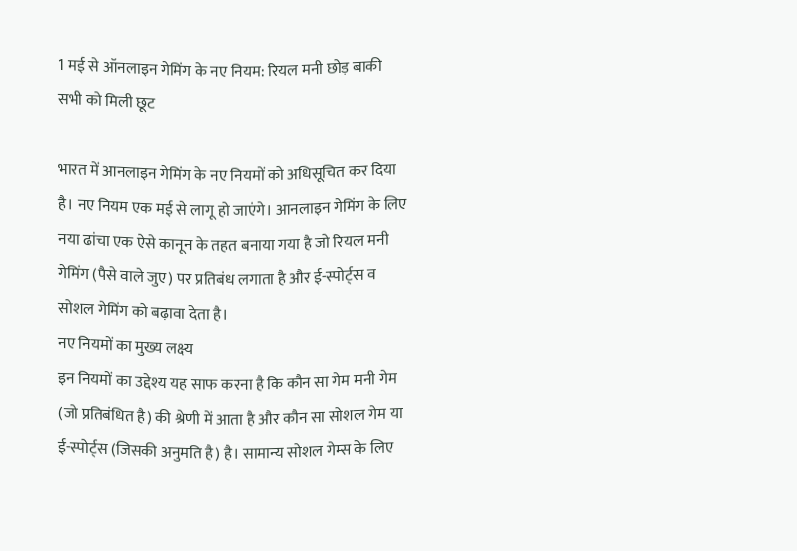1 मई से ऑनलाइन गेमिंग के नए नियम: रियल मनी छोड़ बाकी सभी को मिली छूट

भारत में आनलाइन गेमिंग के नए नियमों को अधिसूचित कर दिया है। नए नियम एक मई से लागू हो जाएंगे। आनलाइन गेमिंग के लिए नया ढांचा एक ऐसे कानून के तहत बनाया गया है जो रियल मनी गेमिंग (पैसे वाले जुए) पर प्रतिबंध लगाता है और ई-स्पोर्ट्स व सोशल गेमिंग को बढ़ावा देता है।
नए नियमों का मुख्य लक्ष्य
इन नियमों का उद्देश्य यह साफ करना है कि कौन सा गेम मनी गेम (जो प्रतिबंधित है) की श्रेणी में आता है और कौन सा सोशल गेम या ई-स्पोर्ट्स (जिसकी अनुमति है) है। सामान्य सोशल गेम्स के लिए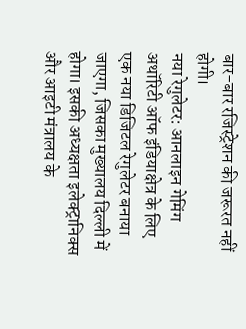बार-बार रजिस्ट्रेशन की जरूरत नहीं होगी।
नया रेगुलेटर: आनलाइन गेमिंग
अथॉरिटी ऑफ इंडियाक्षेत्र के लिए एक नया डिजिटल रेगुलेटर बनाया जाएगा, जिसका मुख्यालय दिल्ली में होगा। इसकी अध्यक्षता इलेक्ट्रानिक्स और आइटी मंत्रालय के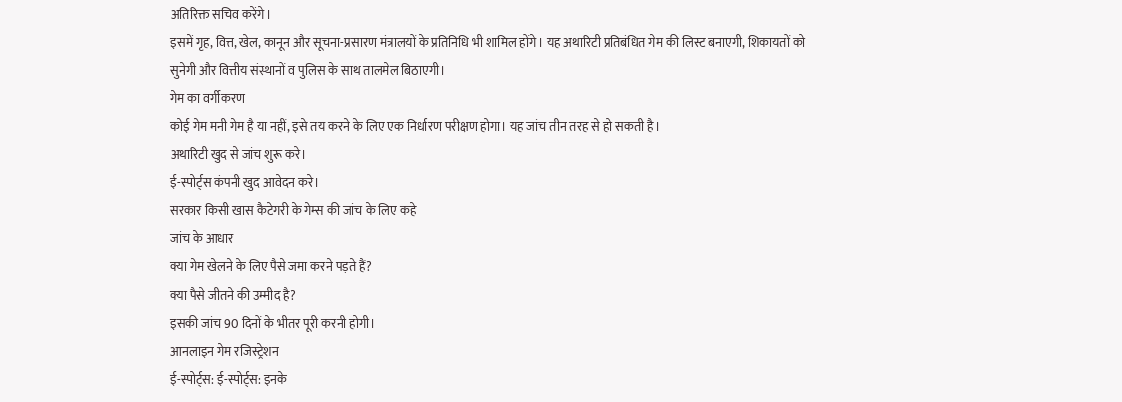अतिरिक्त सचिव करेंगे।
इसमें गृह, वित्त, खेल, कानून और सूचना-प्रसारण मंत्रालयों के प्रतिनिधि भी शामिल होंगे। यह अथारिटी प्रतिबंधित गेम की लिस्ट बनाएगी, शिकायतों को सुनेगी और वित्तीय संस्थानों व पुलिस के साथ तालमेल बिठाएगी।
गेम का वर्गीकरण
कोई गेम मनी गेम है या नहीं, इसे तय करने के लिए एक निर्धारण परीक्षण होगा। यह जांच तीन तरह से हो सकती है।
अथारिटी खुद से जांच शुरू करे।
ई-स्पोर्ट्स कंपनी खुद आवेदन करे।
सरकार किसी खास कैटेगरी के गेम्स की जांच के लिए कहे
जांच के आधार
क्या गेम खेलने के लिए पैसे जमा करने पड़ते हैं?
क्या पैसे जीतने की उम्मीद है?
इसकी जांच 90 दिनों के भीतर पूरी करनी होगी।
आनलाइन गेम रजिस्ट्रेशन
ई-स्पोर्ट्स: ई-स्पोर्ट्स: इनके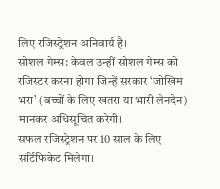लिए रजिस्ट्रेशन अनिवार्य है।
सोशल गेम्स: केवल उन्हीं सोशल गेम्स को रजिस्टर करना होगा जिन्हें सरकार ‘जोखिम भरा’ (बच्चों के लिए खतरा या भारी लेनदेन) मानकर अधिसूचित करेगी।
सफल रजिस्ट्रेशन पर 10 साल के लिए सर्टिफिकेट मिलेगा।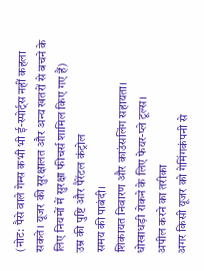(नोट: पैसे वाले गेम्स कभी भी ई-स्पोर्ट्स नहीं कहला सकते। यूजर की सुरक्षालत और अन्य खतरों से बचने के लिए नियमों में सुरक्षा फीचर्स शामिल किए गए हैं)
उम्र की पुष्टि और पैरेंटल कंट्रोल
समय की पाबंदी।
शिकायत निवारण और काउंसलिंग सहायता।
धोखाधड़ी रोकने के लिए फेयर-प्ले टूल्स।
अपील करने का तरीका
अगर किसी यूजर को गेमिंगकंपनी से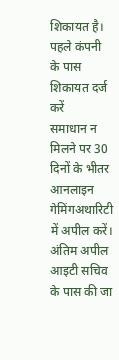शिकायत है।
पहले कंपनी के पास शिकायत दर्ज करें
समाधान न मिलने पर 30 दिनों के भीतर आनलाइन गेमिंगअथारिटी में अपील करें।
अंतिम अपील आइटी सचिव के पास की जा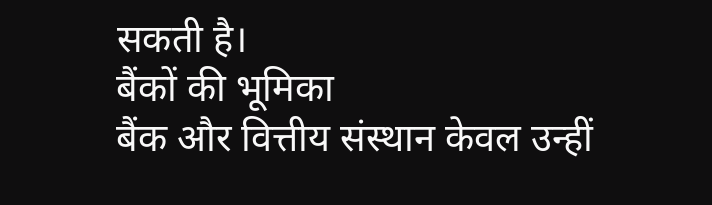सकती है।
बैंकों की भूमिका
बैंक और वित्तीय संस्थान केवल उन्हीं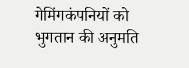गेमिंगकंपनियों को भुगतान की अनुमति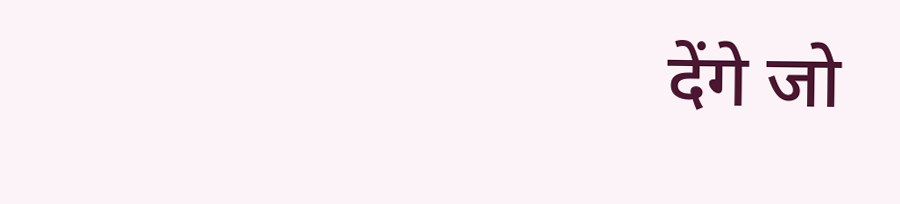देंगे जो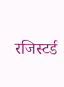रजिस्टर्ड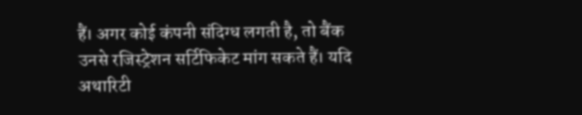हैं। अगर कोई कंपनी संदिग्ध लगती है, तो बैंक उनसे रजिस्ट्रेशन सर्टिफिकेट मांग सकते हैं। यदि अथारिटी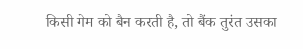किसी गेम को बैन करती है, तो बैंक तुरंत उसका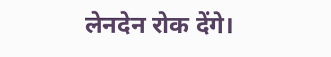लेनदेन रोक देंगे।